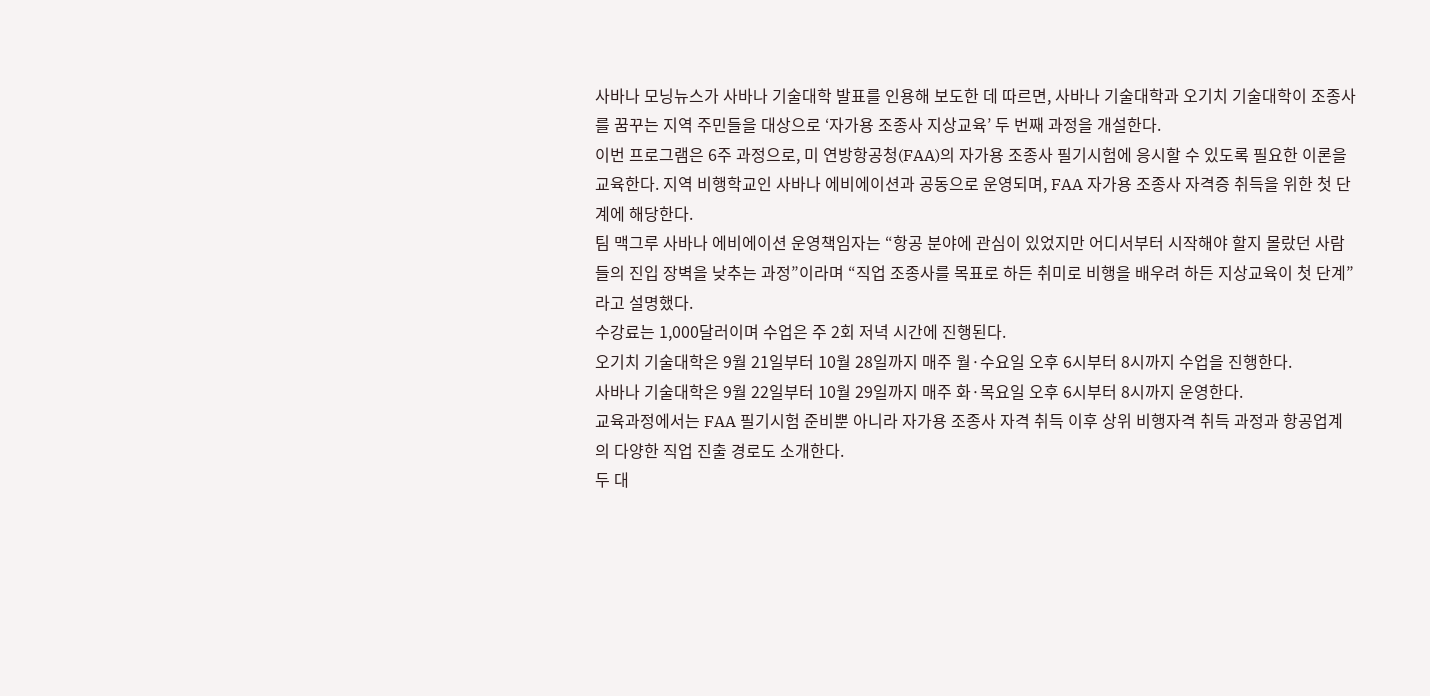사바나 모닝뉴스가 사바나 기술대학 발표를 인용해 보도한 데 따르면, 사바나 기술대학과 오기치 기술대학이 조종사를 꿈꾸는 지역 주민들을 대상으로 ‘자가용 조종사 지상교육’ 두 번째 과정을 개설한다.
이번 프로그램은 6주 과정으로, 미 연방항공청(FAA)의 자가용 조종사 필기시험에 응시할 수 있도록 필요한 이론을 교육한다. 지역 비행학교인 사바나 에비에이션과 공동으로 운영되며, FAA 자가용 조종사 자격증 취득을 위한 첫 단계에 해당한다.
팀 맥그루 사바나 에비에이션 운영책임자는 “항공 분야에 관심이 있었지만 어디서부터 시작해야 할지 몰랐던 사람들의 진입 장벽을 낮추는 과정”이라며 “직업 조종사를 목표로 하든 취미로 비행을 배우려 하든 지상교육이 첫 단계”라고 설명했다.
수강료는 1,000달러이며 수업은 주 2회 저녁 시간에 진행된다.
오기치 기술대학은 9월 21일부터 10월 28일까지 매주 월·수요일 오후 6시부터 8시까지 수업을 진행한다.
사바나 기술대학은 9월 22일부터 10월 29일까지 매주 화·목요일 오후 6시부터 8시까지 운영한다.
교육과정에서는 FAA 필기시험 준비뿐 아니라 자가용 조종사 자격 취득 이후 상위 비행자격 취득 과정과 항공업계의 다양한 직업 진출 경로도 소개한다.
두 대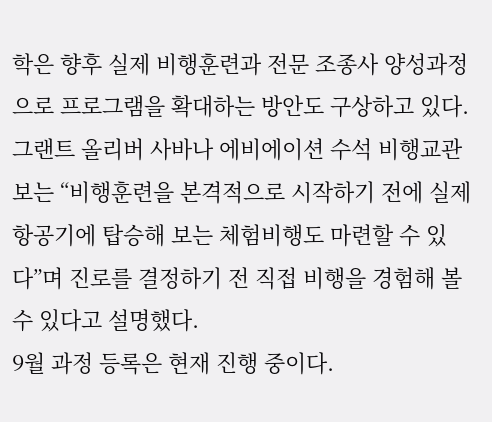학은 향후 실제 비행훈련과 전문 조종사 양성과정으로 프로그램을 확대하는 방안도 구상하고 있다.
그랜트 올리버 사바나 에비에이션 수석 비행교관보는 “비행훈련을 본격적으로 시작하기 전에 실제 항공기에 탑승해 보는 체험비행도 마련할 수 있다”며 진로를 결정하기 전 직접 비행을 경험해 볼 수 있다고 설명했다.
9월 과정 등록은 현재 진행 중이다.